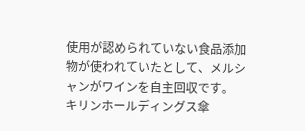使用が認められていない食品添加物が使われていたとして、メルシャンがワインを自主回収です。
キリンホールディングス傘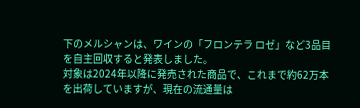下のメルシャンは、ワインの「フロンテラ ロゼ」など3品目を自主回収すると発表しました。
対象は2024年以降に発売された商品で、これまで約62万本を出荷していますが、現在の流通量は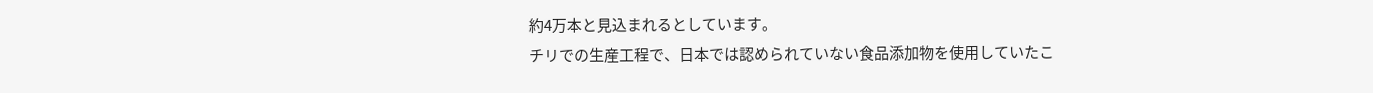約4万本と見込まれるとしています。
チリでの生産工程で、日本では認められていない食品添加物を使用していたこ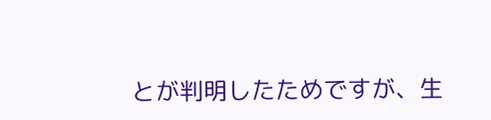とが判明したためですが、生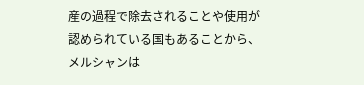産の過程で除去されることや使用が認められている国もあることから、メルシャンは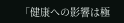「健康への影響は極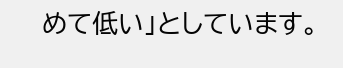めて低い」としています。